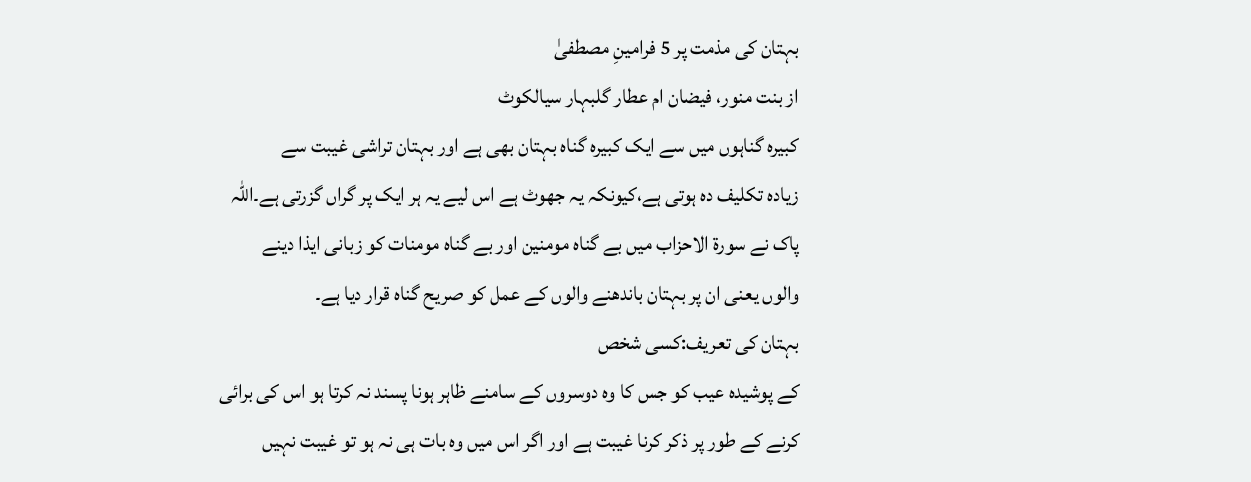بہتان کی مذمت پر 5 فرامینِ مصطفیٰ
از بنت منور، فیضان ام عطار گلبہار سیالکوٹ
کبیرہ گناہوں میں سے ایک کبیرہ گناہ بہتان بھی ہے اور بہتان تراشی غیبت سے
زیادہ تکلیف دہ ہوتی ہے،کیونکہ یہ جھوٹ ہے اس لیے یہ ہر ایک پر گراں گزرتی ہے۔اللہ
پاک نے سورۃ الاحزاب میں بے گناہ مومنین اور بے گناہ مومنات کو زبانی ایذا دینے
والوں یعنی ان پر بہتان باندھنے والوں کے عمل کو صریح گناہ قرار دیا ہے۔
بہتان کی تعریف:کسی شخص
کے پوشیدہ عیب کو جس کا وہ دوسروں کے سامنے ظاہر ہونا پسند نہ کرتا ہو اس کی برائی
کرنے کے طور پر ذکر کرنا غیبت ہے اور اگر اس میں وہ بات ہی نہ ہو تو غیبت نہیں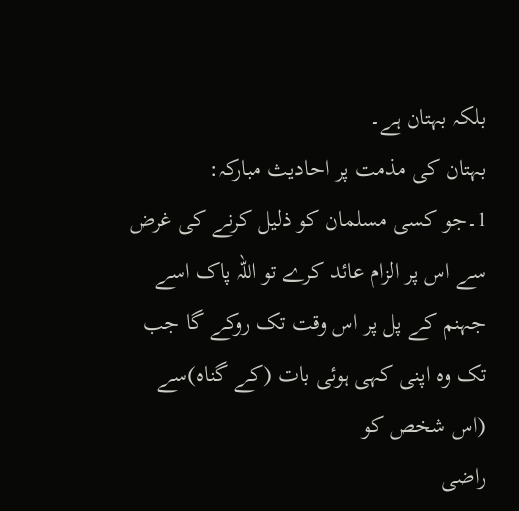بلکہ بہتان ہے۔
بہتان کی مذمت پر احادیث مبارکہ:
1۔جو کسی مسلمان کو ذلیل کرنے کی غرض سے اس پر الزام عائد کرے تو اللہ پاک اسے
جہنم کے پل پر اس وقت تک روکے گا جب تک وہ اپنی کہی ہوئی بات (کے گناہ)سے (اس شخص کو
راضی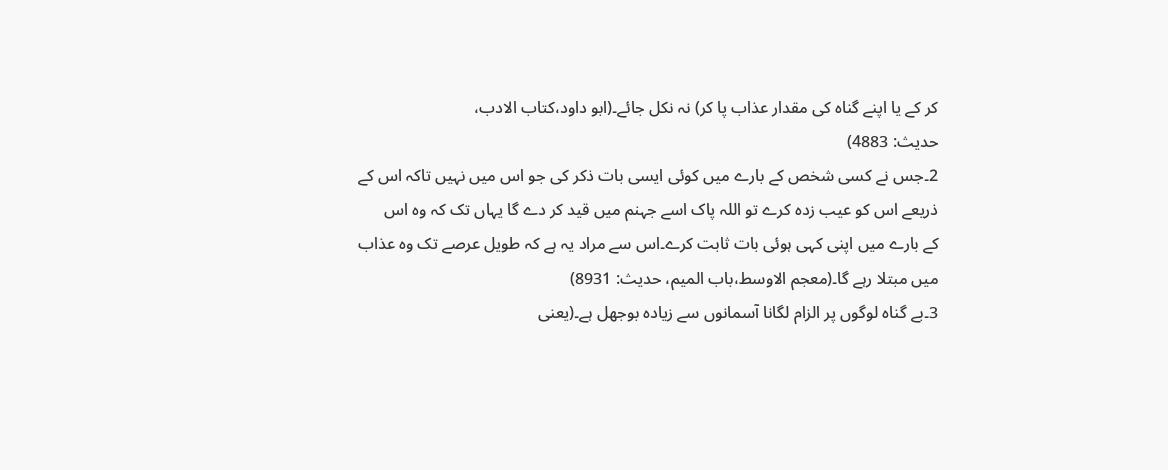کر کے یا اپنے گناہ کی مقدار عذاب پا کر) نہ نکل جائے۔(ابو داود،کتاب الادب،
حدیث: 4883)
2۔جس نے کسی شخص کے بارے میں کوئی ایسی بات ذکر کی جو اس میں نہیں تاکہ اس کے
ذریعے اس کو عیب زدہ کرے تو اللہ پاک اسے جہنم میں قید کر دے گا یہاں تک کہ وہ اس
کے بارے میں اپنی کہی ہوئی بات ثابت کرے۔اس سے مراد یہ ہے کہ طویل عرصے تک وہ عذاب
میں مبتلا رہے گا۔(معجم الاوسط،باب المیم، حدیث: 8931)
3۔بے گناہ لوگوں پر الزام لگانا آسمانوں سے زیادہ بوجھل ہے۔(یعنی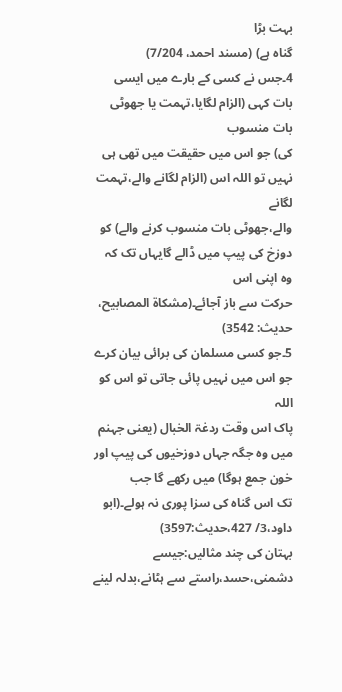بہت بڑا
گناہ ہے) (مسند احمد، 7/204)
4۔جس نے کسی کے بارے میں ایسی بات کہی (الزام لگایا،تہمت یا جھوٹی بات منسوب
کی) جو اس میں حقیقت میں تھی ہی نہیں تو اللہ اس (الزام لگانے والے،تہمت لگانے
والے،جھوٹی بات منسوب کرنے والے) کو دوزخ کی پیپ میں ڈالے گایہاں تک کہ وہ اپنی اس
حرکت سے باز آجائے۔(مشکاۃ المصابیح، حدیث: 3542)
5۔جو کسی مسلمان کی برائی بیان کرے جو اس میں نہیں پائی جاتی تو اس کو اللہ
پاک اس وقت ردغۃ الخبال (یعنی جہنم میں وہ جگہ جہاں دوزخیوں کی پیپ اور خون جمع ہوگا) میں رکھے گا جب
تک اس گناہ کی سزا پوری نہ ہولے۔(ابو داود،3/ 427،حدیث:3597)
بہتان کی چند مثالیں:جیسے دشمنی،حسد،راستے سے ہٹانے،بدلہ لینے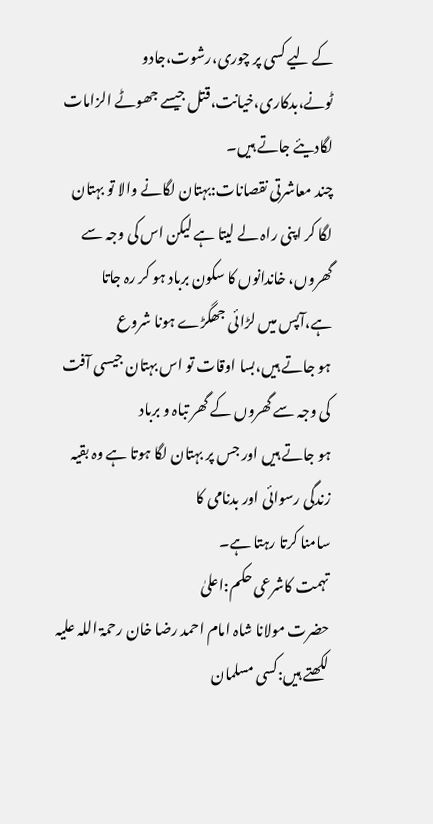کے لیے کسی پر چوری،رشوت،جادو
ٹونے،بدکاری،خیانت،قتل جیسے جھوٹے الزامات لگادیئے جاتے ہیں۔
چند معاشرتی نقصانات:بہتان لگانے والا تو بہتان لگا کر اپنی راہ لے لیتا ہے لیکن اس کی وجہ سے
گھروں، خاندانوں کا سکون برباد ہو کر رہ جاتا ہے،آپس میں لڑائی جھگڑے ہونا شروع
ہو جاتے ہیں،بسا اوقات تو اس بہتان جیسی آفت کی وجہ سے گھروں کے گھر تباہ و برباد
ہو جاتے ہیں اور جس پر بہتان لگا ہوتا ہے وہ بقیہ زندگی رسوائی اور بدنامی کا
سامنا کرتا رہتا ہے۔
تہمت کاشرعی حکم:اعلیٰ
حضرت مولانا شاہ امام احمد رضا خان رحمۃ اللہ علیہ لکھتے ہیں:کسی مسلمان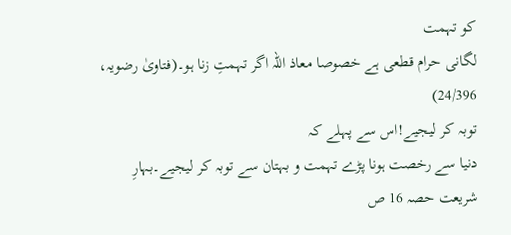کو تہمت
لگانی حرام قطعی ہے خصوصا معاذ اللہ اگر تہمتِ زنا ہو۔(فتاویٰ رضویہ، 24/396)
توبہ کر لیجیے!اس سے پہلے کہ
دنیا سے رخصت ہونا پڑے تہمت و بہتان سے توبہ کر لیجیے۔بہارِ شریعت حصہ 16 ص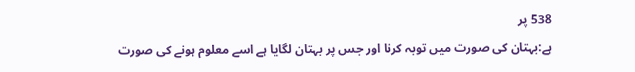538 پر
ہے:بہتان کی صورت میں توبہ کرنا اور جس پر بہتان لگایا ہے اسے معلوم ہونے کی صورت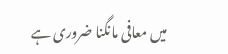میں معافی مانگنا ضروری ہے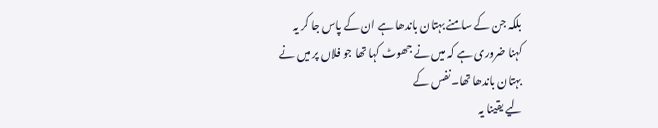بلکہ جن کے سامنے بہتان باندھا ہے ان کے پاس جا کر یہ
کہنا ضروری ہے کہ میں نے جھوٹ کہا تھا جو فلاں پر میں نے بہتان باندھا تھا۔نفس کے
لیے یقینا یہ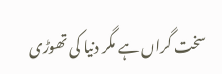سخت گراں ہے مگر دنیا کی تھوڑی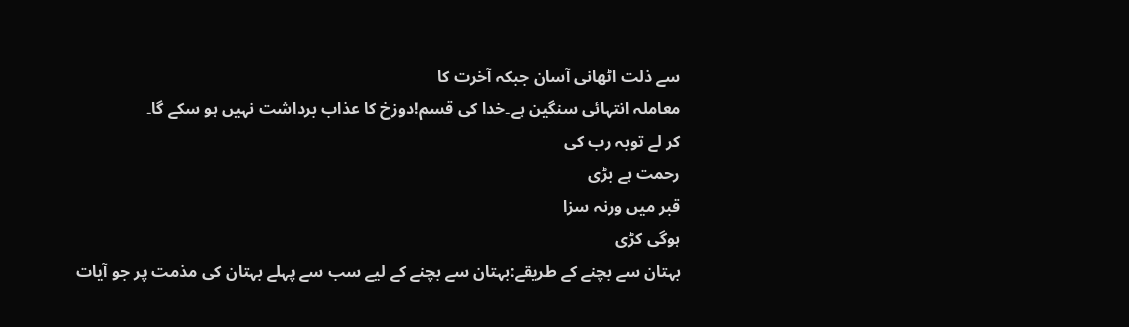سے ذلت اٹھانی آسان جبکہ آخرت کا
معاملہ انتہائی سنگین ہے۔خدا کی قسم!دوزخ کا عذاب برداشت نہیں ہو سکے گا۔
کر لے توبہ رب کی
رحمت ہے بڑی
قبر میں ورنہ سزا
ہوگی کڑی
بہتان سے بچنے کے طریقے:بہتان سے بچنے کے لیے سب سے پہلے بہتان کی مذمت پر جو آیات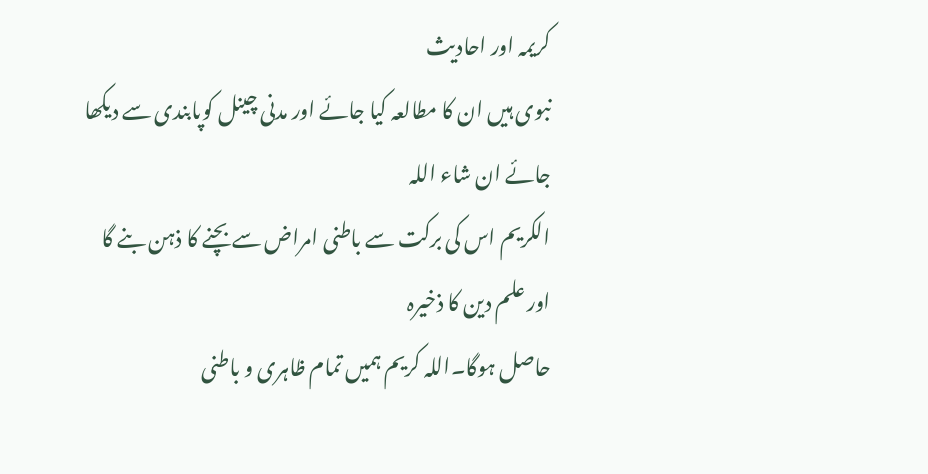کریمہ اور احادیث
نبوی ہیں ان کا مطالعہ کیا جائے اور مدنی چینل کوپابندی سے دیکھا جائے ان شاء اللہ
الکریم اس کی برکت سے باطنی امراض سے بچنے کا ذہن بنے گا اور علم دین کا ذخیرہ
حاصل ہوگا۔اللہ کریم ہمیں تمام ظاہری و باطنی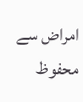امراض سے محفوظ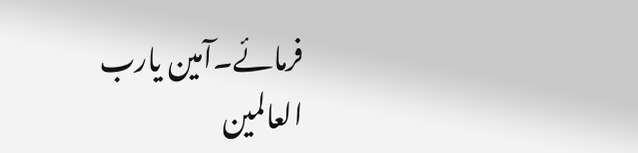فرمائے۔آمین یارب
العالمین